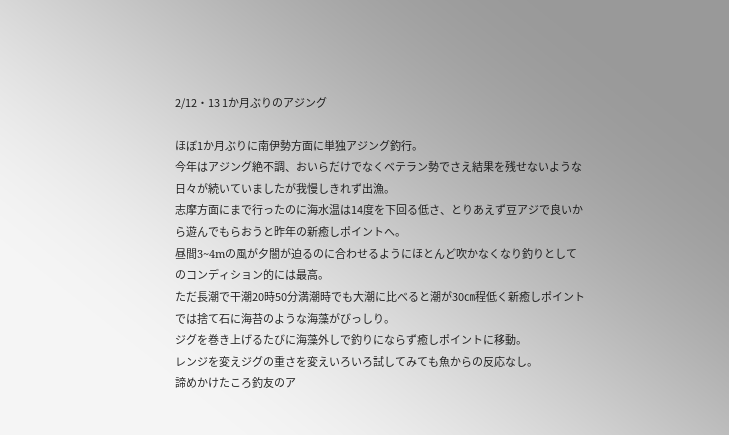2/12・13 1か月ぶりのアジング

ほぼ1か月ぶりに南伊勢方面に単独アジング釣行。
今年はアジング絶不調、おいらだけでなくベテラン勢でさえ結果を残せないような日々が続いていましたが我慢しきれず出漁。
志摩方面にまで行ったのに海水温は14度を下回る低さ、とりあえず豆アジで良いから遊んでもらおうと昨年の新癒しポイントへ。
昼間3~4mの風が夕闇が迫るのに合わせるようにほとんど吹かなくなり釣りとしてのコンディション的には最高。
ただ長潮で干潮20時50分満潮時でも大潮に比べると潮が30㎝程低く新癒しポイントでは捨て石に海苔のような海藻がびっしり。
ジグを巻き上げるたびに海藻外しで釣りにならず癒しポイントに移動。
レンジを変えジグの重さを変えいろいろ試してみても魚からの反応なし。
諦めかけたころ釣友のア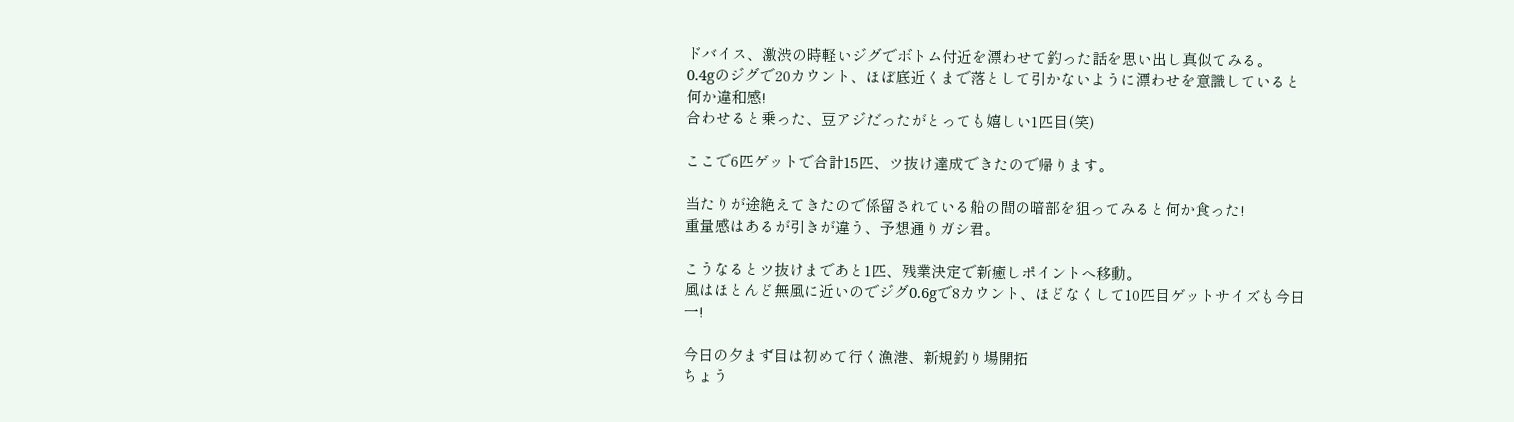ドバイス、激渋の時軽いジグでボトム付近を漂わせて釣った話を思い出し真似てみる。
0.4gのジグで20カウント、ほぼ底近くまで落として引かないように漂わせを意識していると何か違和感!
合わせると乗った、豆アジだったがとっても嬉しい1匹目(笑)

ここで6匹ゲットで合計15匹、ツ抜け達成できたので帰ります。

当たりが途絶えてきたので係留されている船の間の暗部を狙ってみると何か食った!
重量感はあるが引きが違う、予想通りガシ君。

こうなるとツ抜けまであと1匹、残業決定で新癒しポイントへ移動。
風はほとんど無風に近いのでジグ0.6gで8カウント、ほどなくして10匹目ゲットサイズも今日一!

今日の夕まず目は初めて行く漁港、新規釣り場開拓
ちょう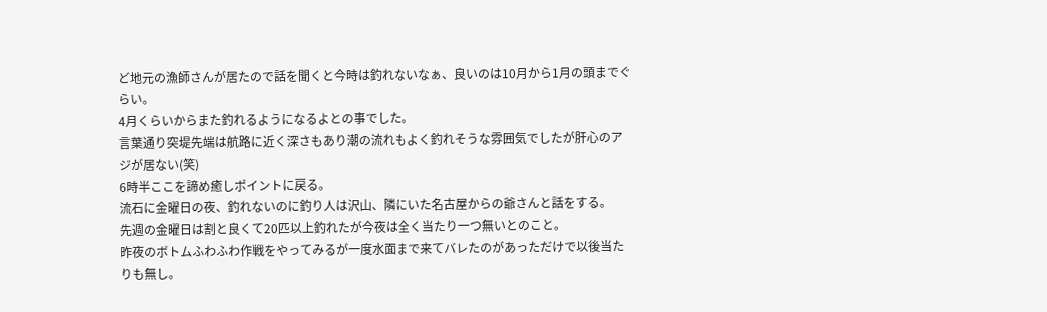ど地元の漁師さんが居たので話を聞くと今時は釣れないなぁ、良いのは10月から1月の頭までぐらい。
4月くらいからまた釣れるようになるよとの事でした。
言葉通り突堤先端は航路に近く深さもあり潮の流れもよく釣れそうな雰囲気でしたが肝心のアジが居ない(笑)
6時半ここを諦め癒しポイントに戻る。
流石に金曜日の夜、釣れないのに釣り人は沢山、隣にいた名古屋からの爺さんと話をする。
先週の金曜日は割と良くて20匹以上釣れたが今夜は全く当たり一つ無いとのこと。
昨夜のボトムふわふわ作戦をやってみるが一度水面まで来てバレたのがあっただけで以後当たりも無し。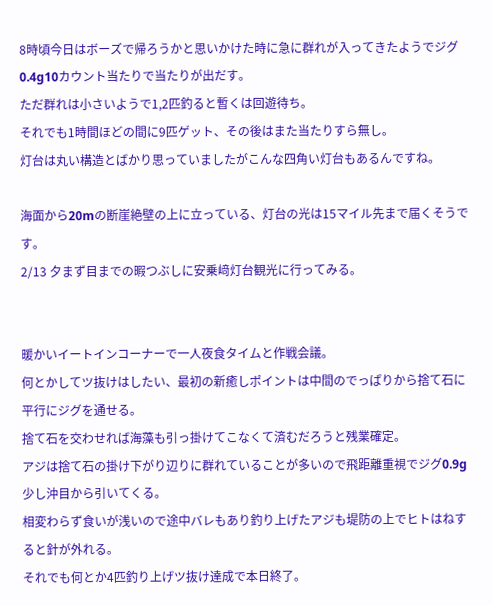8時頃今日はボーズで帰ろうかと思いかけた時に急に群れが入ってきたようでジグ0.4g10カウント当たりで当たりが出だす。
ただ群れは小さいようで1,2匹釣ると暫くは回遊待ち。
それでも1時間ほどの間に9匹ゲット、その後はまた当たりすら無し。
灯台は丸い構造とばかり思っていましたがこんな四角い灯台もあるんですね。

海面から20mの断崖絶壁の上に立っている、灯台の光は15マイル先まで届くそうです。
2/13 夕まず目までの暇つぶしに安乗﨑灯台観光に行ってみる。


暖かいイートインコーナーで一人夜食タイムと作戦会議。
何とかしてツ抜けはしたい、最初の新癒しポイントは中間のでっぱりから捨て石に平行にジグを通せる。
捨て石を交わせれば海藻も引っ掛けてこなくて済むだろうと残業確定。
アジは捨て石の掛け下がり辺りに群れていることが多いので飛距離重視でジグ0.9g少し沖目から引いてくる。
相変わらず食いが浅いので途中バレもあり釣り上げたアジも堤防の上でヒトはねすると針が外れる。
それでも何とか4匹釣り上げツ抜け達成で本日終了。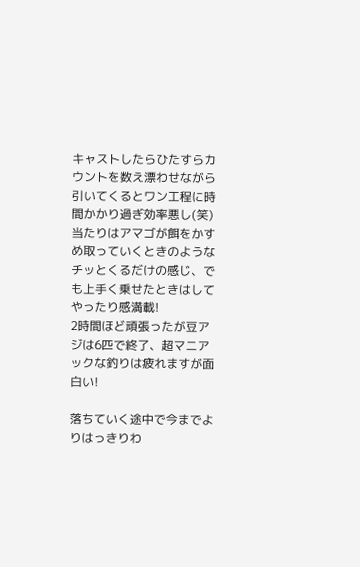キャストしたらひたすらカウントを数え漂わせながら引いてくるとワン工程に時間かかり過ぎ効率悪し(笑)
当たりはアマゴが餌をかすめ取っていくときのようなチッとくるだけの感じ、でも上手く乗せたときはしてやったり感満載!
2時間ほど頑張ったが豆アジは6匹で終了、超マニアックな釣りは疲れますが面白い!

落ちていく途中で今までよりはっきりわ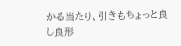かる当たり、引きもちょっと良し良形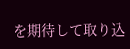を期待して取り込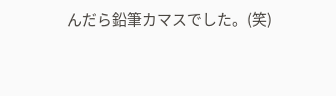んだら鉛筆カマスでした。(笑)